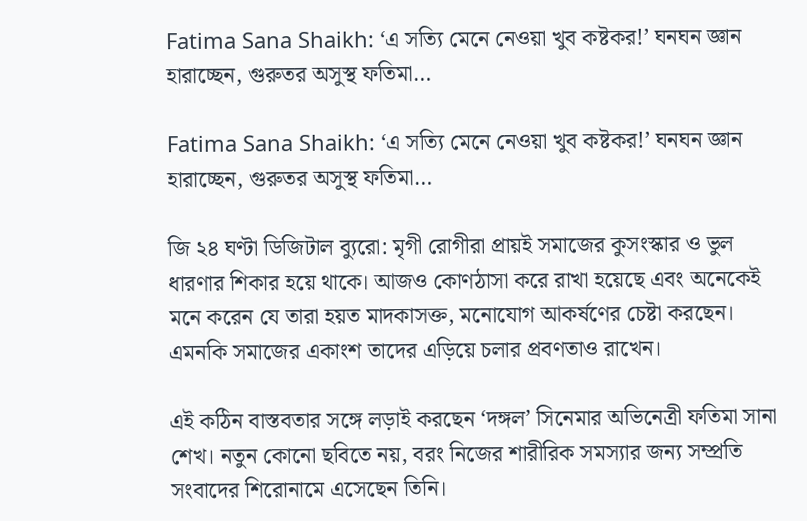Fatima Sana Shaikh: ‘এ সত্যি মেনে নেওয়া খুব কষ্টকর!’ ঘনঘন জ্ঞান হারাচ্ছেন, গুরুতর অসুস্থ ফতিমা…

Fatima Sana Shaikh: ‘এ সত্যি মেনে নেওয়া খুব কষ্টকর!’ ঘনঘন জ্ঞান হারাচ্ছেন, গুরুতর অসুস্থ ফতিমা…

জি ২৪ ঘণ্টা ডিজিটাল ব্যুরো: মৃগী রোগীরা প্রায়ই সমাজের কুসংস্কার ও ভুল ধারণার শিকার হয়ে থাকে। আজও কোণঠাসা করে রাখা হয়েছে এবং অনেকেই মনে করেন যে তারা হয়ত মাদকাসক্ত, মনোযোগ আকর্ষণের চেষ্টা করছেন। এমনকি সমাজের একাংশ তাদের এড়িয়ে চলার প্রবণতাও রাখেন।

এই কঠিন বাস্তবতার সঙ্গে লড়াই করছেন ‘দঙ্গল’ সিনেমার অভিনেত্রী ফতিমা সানা শেখ। নতুন কোনো ছবিতে নয়, বরং নিজের শারীরিক সমস্যার জন্য সম্প্রতি সংবাদের শিরোনামে এসেছেন তিনি।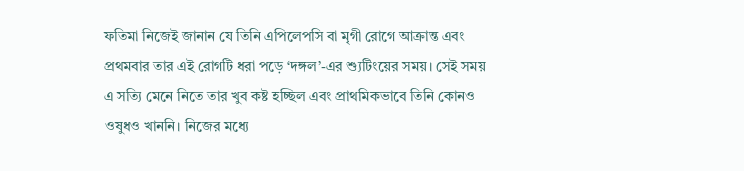ফতিমা নিজেই জানান যে তিনি এপিলেপসি বা মৃগী রোগে আক্রান্ত এবং প্রথমবার তার এই রোগটি ধরা পড়ে ‘দঙ্গল’-এর শ্যুটিংয়ের সময়। সেই সময় এ সত্যি মেনে নিতে তার খুব কষ্ট হচ্ছিল এবং প্রাথমিকভাবে তিনি কোনও ওষুধও খাননি। নিজের মধ্যে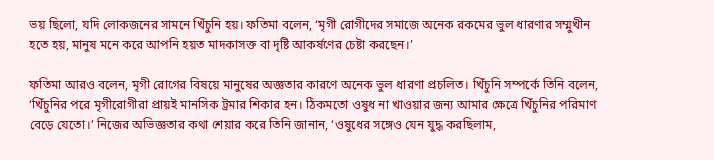ভয় ছিলো, যদি লোকজনের সামনে খিঁচুনি হয়। ফতিমা বলেন, ‘মৃগী রোগীদের সমাজে অনেক রকমের ভুল ধারণার সম্মুখীন হতে হয়, মানুষ মনে করে আপনি হয়ত মাদকাসক্ত বা দৃষ্টি আকর্ষণের চেষ্টা করছেন।’

ফতিমা আরও বলেন, মৃগী রোগের বিষয়ে মানুষের অজ্ঞতার কারণে অনেক ভুল ধারণা প্রচলিত। খিঁচুনি সম্পর্কে তিনি বলেন, ‘খিঁচুনির পরে মৃগীরোগীরা প্রায়ই মানসিক ট্রমার শিকার হন। ঠিকমতো ওষুধ না খাওয়ার জন্য আমার ক্ষেত্রে খিঁচুনির পরিমাণ বেড়ে যেতো।’ নিজের অভিজ্ঞতার কথা শেয়ার করে তিনি জানান, ‘ওষুধের সঙ্গেও যেন যুদ্ধ করছিলাম,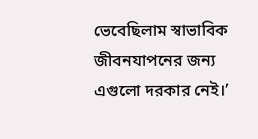ভেবেছিলাম স্বাভাবিক জীবনযাপনের জন্য এগুলো দরকার নেই।’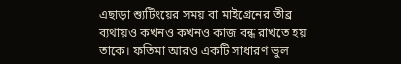এছাড়া শ্যুটিংয়ের সময় বা মাইগ্রেনের তীব্র ব্যথায়ও কখনও কখনও কাজ বন্ধ রাখতে হয় তাকে। ফতিমা আরও একটি সাধারণ ভুল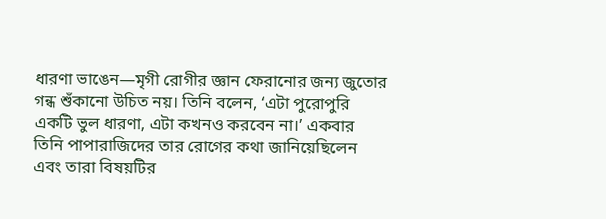ধারণা ভাঙেন—মৃগী রোগীর জ্ঞান ফেরানোর জন্য জুতোর গন্ধ শুঁকানো উচিত নয়। তিনি বলেন, ‘এটা পুরোপুরি একটি ভুল ধারণা, এটা কখনও করবেন না।’ একবার তিনি পাপারাজিদের তার রোগের কথা জানিয়েছিলেন এবং তারা বিষয়টির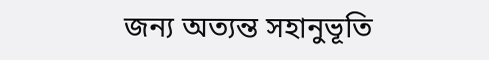জন্য অত্যন্ত সহানুভূতি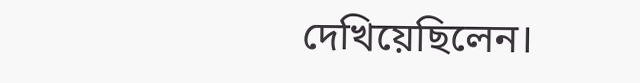দেখিয়েছিলেন।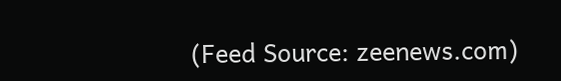(Feed Source: zeenews.com)